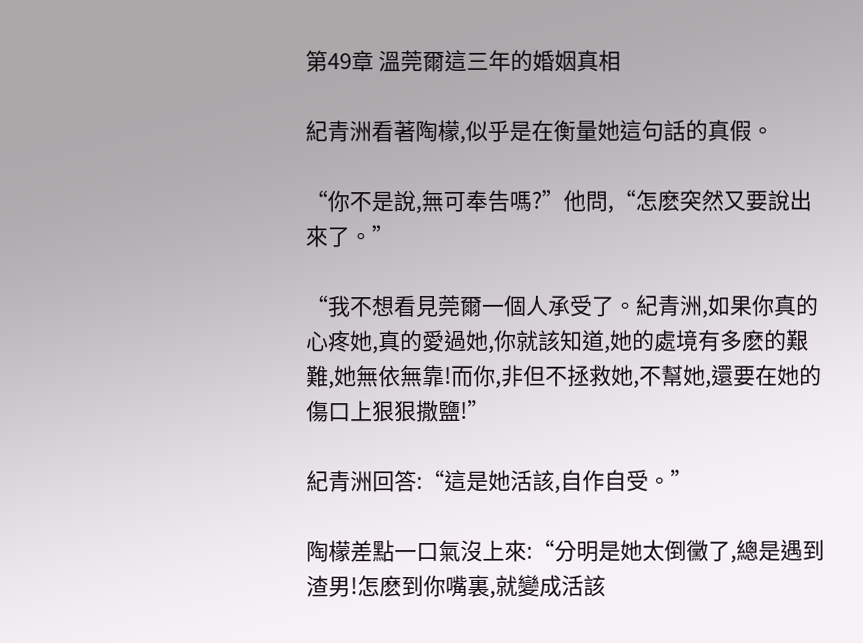第49章 溫莞爾這三年的婚姻真相

紀青洲看著陶檬,似乎是在衡量她這句話的真假。

“你不是說,無可奉告嗎?”他問,“怎麽突然又要說出來了。”

“我不想看見莞爾一個人承受了。紀青洲,如果你真的心疼她,真的愛過她,你就該知道,她的處境有多麽的艱難,她無依無靠!而你,非但不拯救她,不幫她,還要在她的傷口上狠狠撒鹽!”

紀青洲回答:“這是她活該,自作自受。”

陶檬差點一口氣沒上來:“分明是她太倒黴了,總是遇到渣男!怎麽到你嘴裏,就變成活該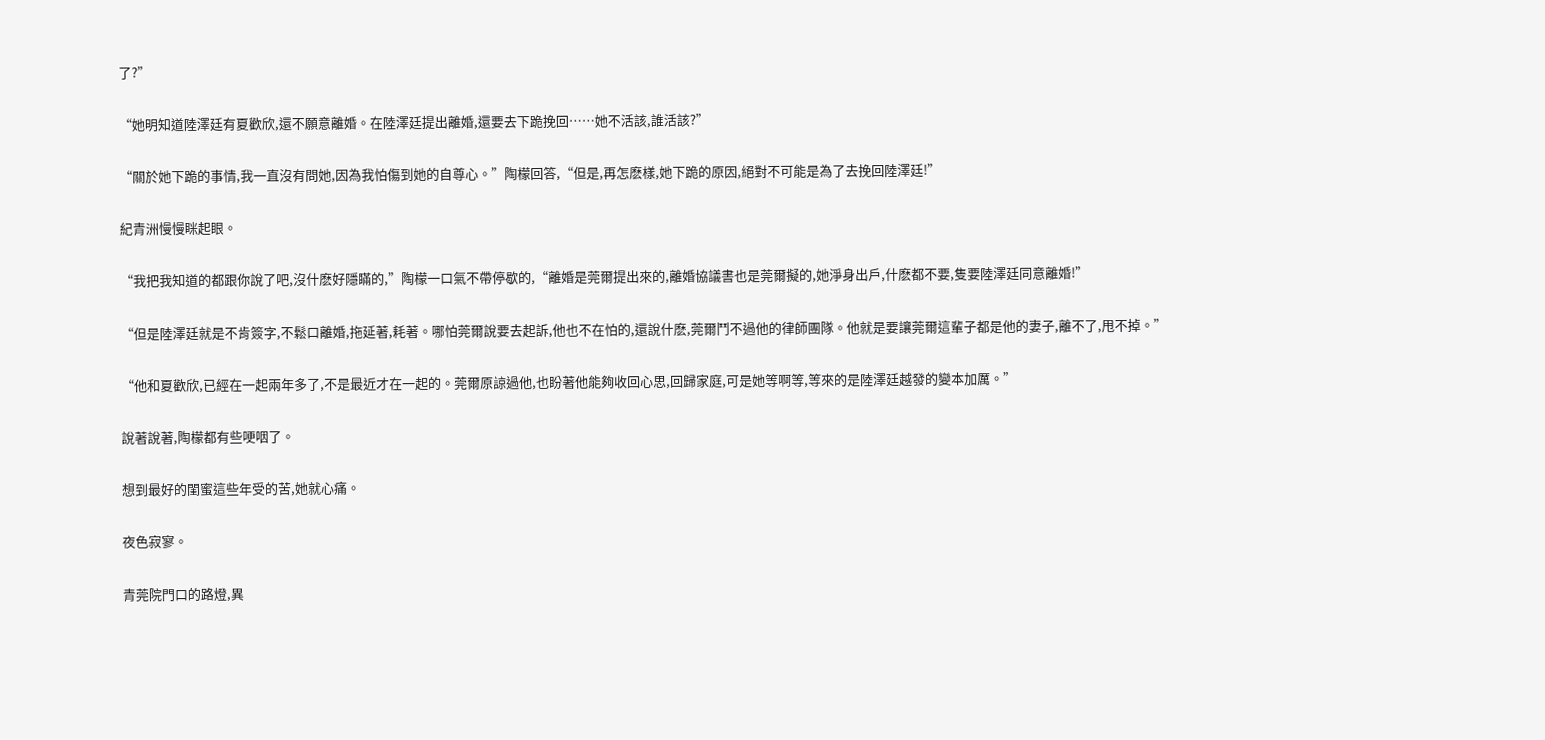了?”

“她明知道陸澤廷有夏歡欣,還不願意離婚。在陸澤廷提出離婚,還要去下跪挽回……她不活該,誰活該?”

“關於她下跪的事情,我一直沒有問她,因為我怕傷到她的自尊心。”陶檬回答,“但是,再怎麽樣,她下跪的原因,絕對不可能是為了去挽回陸澤廷!”

紀青洲慢慢眯起眼。

“我把我知道的都跟你說了吧,沒什麽好隱瞞的,”陶檬一口氣不帶停歇的,“離婚是莞爾提出來的,離婚協議書也是莞爾擬的,她淨身出戶,什麽都不要,隻要陸澤廷同意離婚!”

“但是陸澤廷就是不肯簽字,不鬆口離婚,拖延著,耗著。哪怕莞爾說要去起訴,他也不在怕的,還說什麽,莞爾鬥不過他的律師團隊。他就是要讓莞爾這輩子都是他的妻子,離不了,甩不掉。”

“他和夏歡欣,已經在一起兩年多了,不是最近才在一起的。莞爾原諒過他,也盼著他能夠收回心思,回歸家庭,可是她等啊等,等來的是陸澤廷越發的變本加厲。”

說著說著,陶檬都有些哽咽了。

想到最好的閨蜜這些年受的苦,她就心痛。

夜色寂寥。

青莞院門口的路燈,異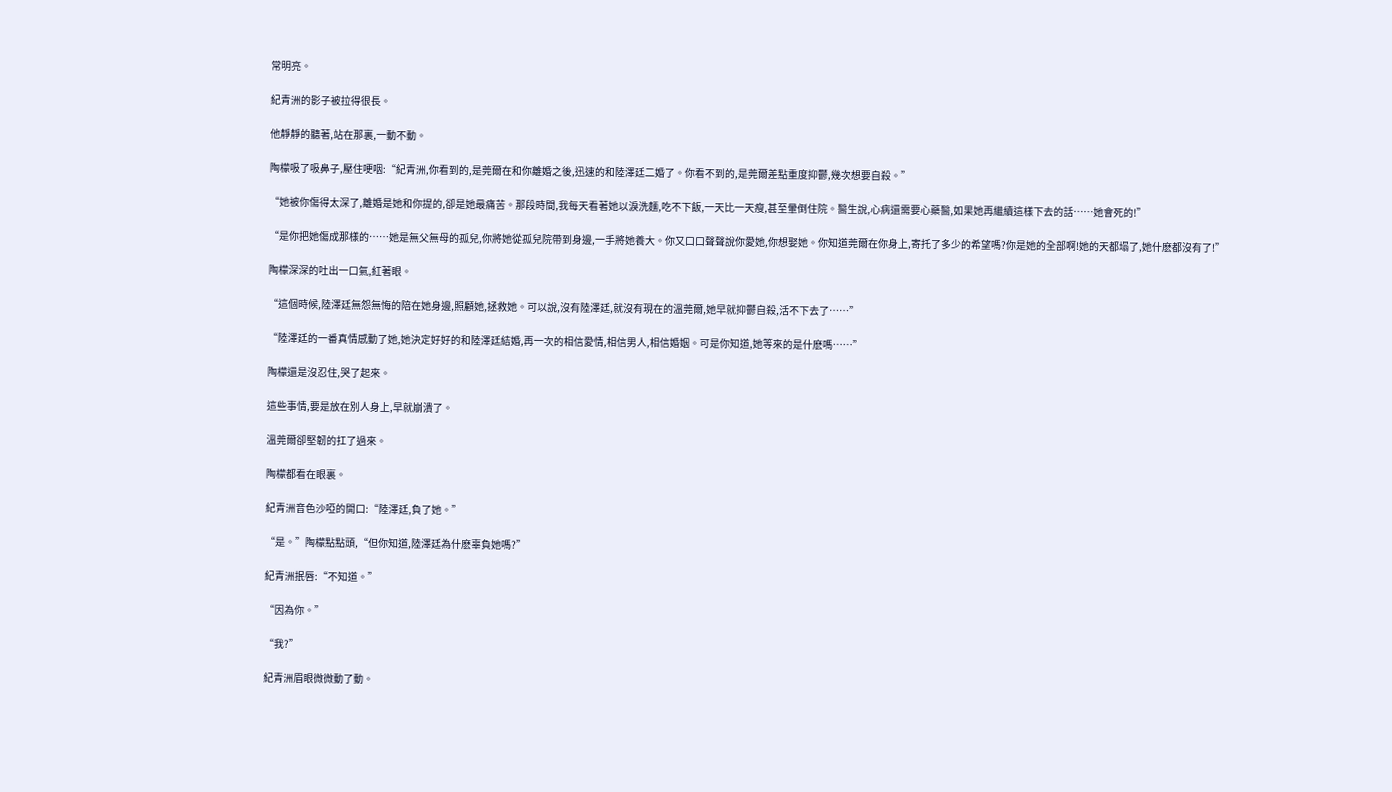常明亮。

紀青洲的影子被拉得很長。

他靜靜的聽著,站在那裏,一動不動。

陶檬吸了吸鼻子,壓住哽咽:“紀青洲,你看到的,是莞爾在和你離婚之後,迅速的和陸澤廷二婚了。你看不到的,是莞爾差點重度抑鬱,幾次想要自殺。”

“她被你傷得太深了,離婚是她和你提的,卻是她最痛苦。那段時間,我每天看著她以淚洗麵,吃不下飯,一天比一天瘦,甚至暈倒住院。醫生說,心病還需要心藥醫,如果她再繼續這樣下去的話……她會死的!”

“是你把她傷成那樣的……她是無父無母的孤兒,你將她從孤兒院帶到身邊,一手將她養大。你又口口聲聲說你愛她,你想娶她。你知道莞爾在你身上,寄托了多少的希望嗎?你是她的全部啊!她的天都塌了,她什麽都沒有了!”

陶檬深深的吐出一口氣,紅著眼。

“這個時候,陸澤廷無怨無悔的陪在她身邊,照顧她,拯救她。可以說,沒有陸澤廷,就沒有現在的溫莞爾,她早就抑鬱自殺,活不下去了……”

“陸澤廷的一番真情感動了她,她決定好好的和陸澤廷結婚,再一次的相信愛情,相信男人,相信婚姻。可是你知道,她等來的是什麽嗎……”

陶檬還是沒忍住,哭了起來。

這些事情,要是放在別人身上,早就崩潰了。

溫莞爾卻堅韌的扛了過來。

陶檬都看在眼裏。

紀青洲音色沙啞的開口:“陸澤廷,負了她。”

“是。”陶檬點點頭,“但你知道,陸澤廷為什麽辜負她嗎?”

紀青洲抿唇:“不知道。”

“因為你。”

“我?”

紀青洲眉眼微微動了動。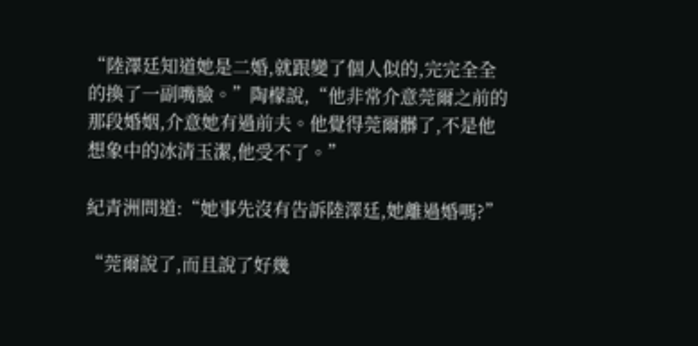“陸澤廷知道她是二婚,就跟變了個人似的,完完全全的換了一副嘴臉。”陶檬說,“他非常介意莞爾之前的那段婚姻,介意她有過前夫。他覺得莞爾髒了,不是他想象中的冰清玉潔,他受不了。”

紀青洲問道:“她事先沒有告訴陸澤廷,她離過婚嗎?”

“莞爾說了,而且說了好幾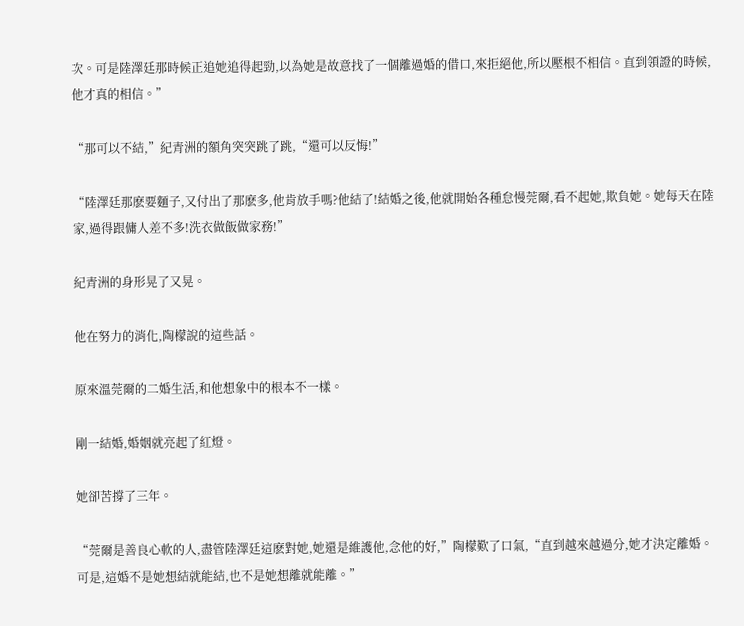次。可是陸澤廷那時候正追她追得起勁,以為她是故意找了一個離過婚的借口,來拒絕他,所以壓根不相信。直到領證的時候,他才真的相信。”

“那可以不結,”紀青洲的額角突突跳了跳,“還可以反悔!”

“陸澤廷那麽要麵子,又付出了那麽多,他肯放手嗎?他結了!結婚之後,他就開始各種怠慢莞爾,看不起她,欺負她。她每天在陸家,過得跟傭人差不多!洗衣做飯做家務!”

紀青洲的身形晃了又晃。

他在努力的消化,陶檬說的這些話。

原來溫莞爾的二婚生活,和他想象中的根本不一樣。

剛一結婚,婚姻就亮起了紅燈。

她卻苦撐了三年。

“莞爾是善良心軟的人,盡管陸澤廷這麽對她,她還是維護他,念他的好,”陶檬歎了口氣,“直到越來越過分,她才決定離婚。可是,這婚不是她想結就能結,也不是她想離就能離。”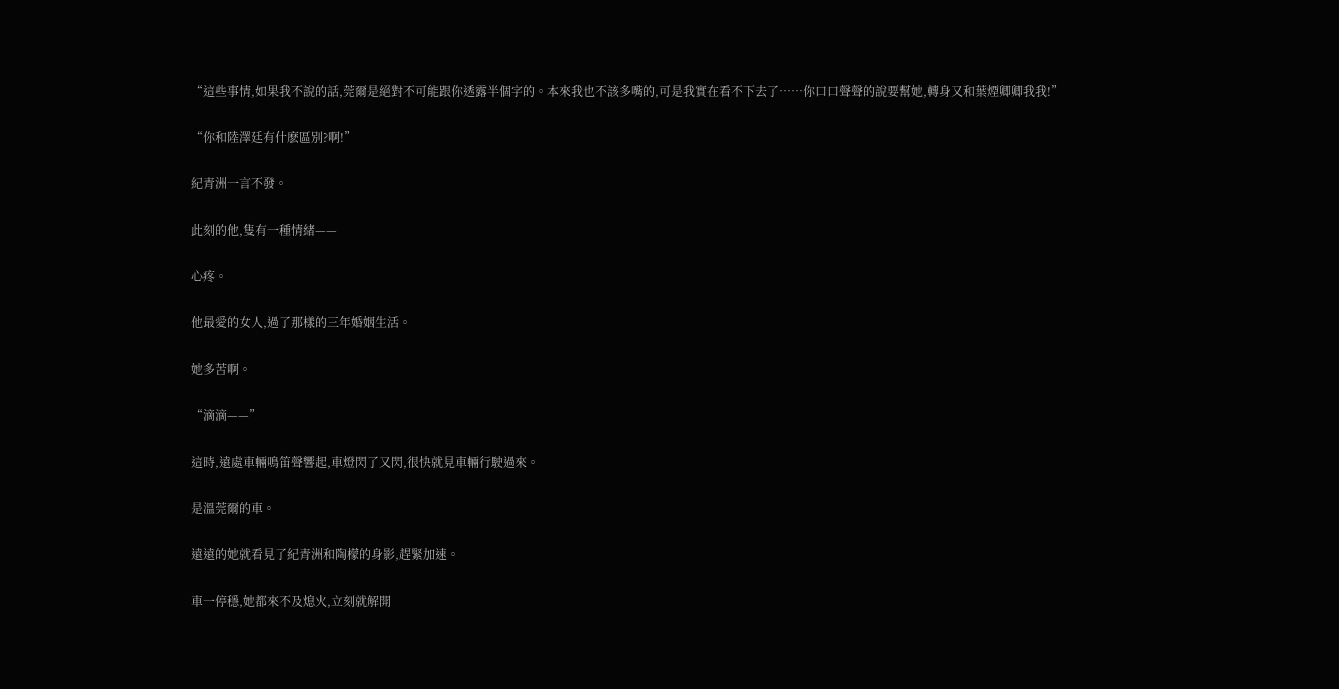“這些事情,如果我不說的話,莞爾是絕對不可能跟你透露半個字的。本來我也不該多嘴的,可是我實在看不下去了……你口口聲聲的說要幫她,轉身又和葉煙卿卿我我!”

“你和陸澤廷有什麽區別?啊!”

紀青洲一言不發。

此刻的他,隻有一種情緒——

心疼。

他最愛的女人,過了那樣的三年婚姻生活。

她多苦啊。

“滴滴——”

這時,遠處車輛鳴笛聲響起,車燈閃了又閃,很快就見車輛行駛過來。

是溫莞爾的車。

遠遠的她就看見了紀青洲和陶檬的身影,趕緊加速。

車一停穩,她都來不及熄火,立刻就解開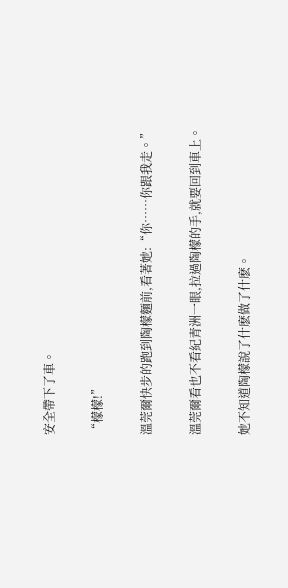安全帶下了車。

“檬檬!”

溫莞爾快步的跑到陶檬麵前,看著她:“你……你跟我走。”

溫莞爾看也不看紀青洲一眼,拉過陶檬的手,就要回到車上。

她不知道陶檬說了什麽做了什麽。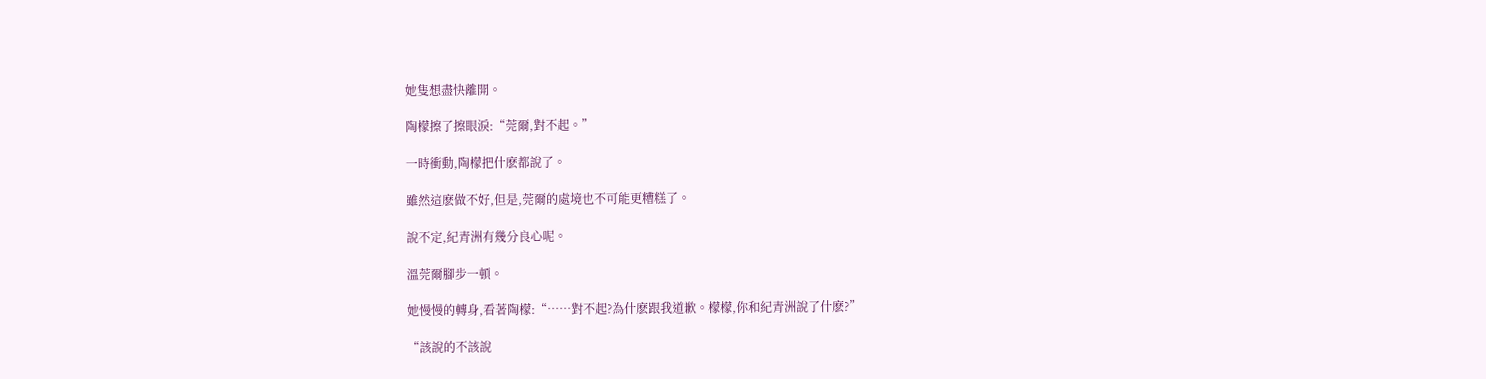她隻想盡快離開。

陶檬擦了擦眼淚:“莞爾,對不起。”

一時衝動,陶檬把什麽都說了。

雖然這麽做不好,但是,莞爾的處境也不可能更糟糕了。

說不定,紀青洲有幾分良心呢。

溫莞爾腳步一頓。

她慢慢的轉身,看著陶檬:“……對不起?為什麽跟我道歉。檬檬,你和紀青洲說了什麽?”

“該說的不該說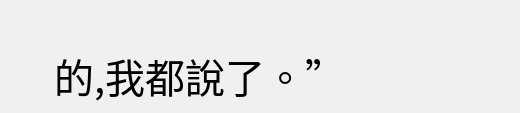的,我都說了。”